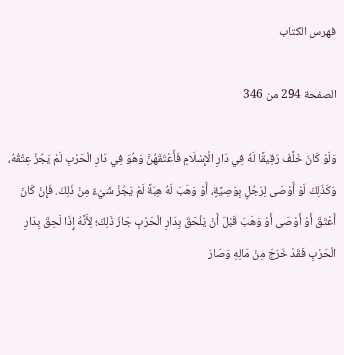فهرس الكتاب

الصفحة 294 من 346

وَلَوْ كَانَ خَلَّفَ رَقِيقًا لَهُ فِي دَارِ الْإِسْلَامِ فَأَعْتَقَهُنَّ وَهُوَ فِي دَارِ الْحَرْبِ لَمْ يَجُزْ عِتْقُهُ، وَكَذَلِكَ لَوْ أَوْصَى لِرَجُلٍ بِوَصِيَّةٍ، أَوْ وَهَبَ لَهُ هِبَةً لَمْ يَجُزْ شَيْءٌ مِنْ ذَلِكَ. فَإِنْ كَانَ أَعْتَقَ أَوْ أَوْصَى أَوْ وَهَبَ قَبْلَ أَنْ يَلْحَقَ بِدَارِ الْحَرْبِ جَازَ ذَلِكَ؛ لِأَنَّهُ إِذَا لَحِقَ بِدَارِ الْحَرْبِ فَقَدْ خَرَجَ مِنْ مَالِهِ وَصَارَ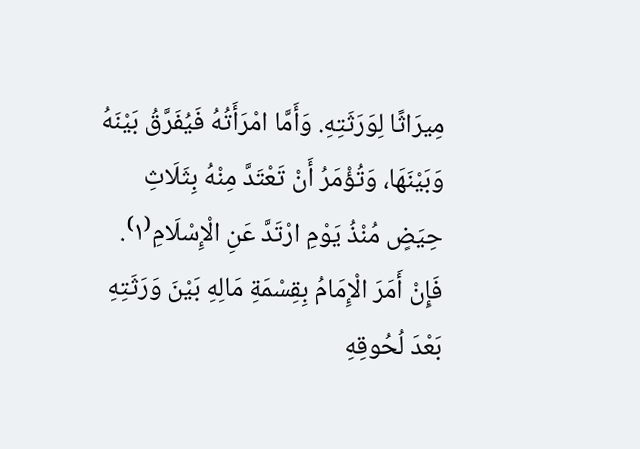مِيرَاثًا لِوَرَثَتِهِ. وَأَمَّا امْرَأَتُهُ فَيُفَرَّقُ بَيْنَهُ وَبَيْنَهَا، وَتُؤْمَرُ أَنْ تَعْتَدَّ مِنْهُ بِثَلَاثِ حِيَضٍ مُنْذُ يَوْمِ ارْتَدَّ عَنِ الْإِسْلَامِ⁽١⁾. فَإِنْ أَمَرَ الْإِمَامُ بِقِسْمَةِ مَالِهِ بَيْنَ وَرَثَتِهِ بَعْدَ لُحُوقِهِ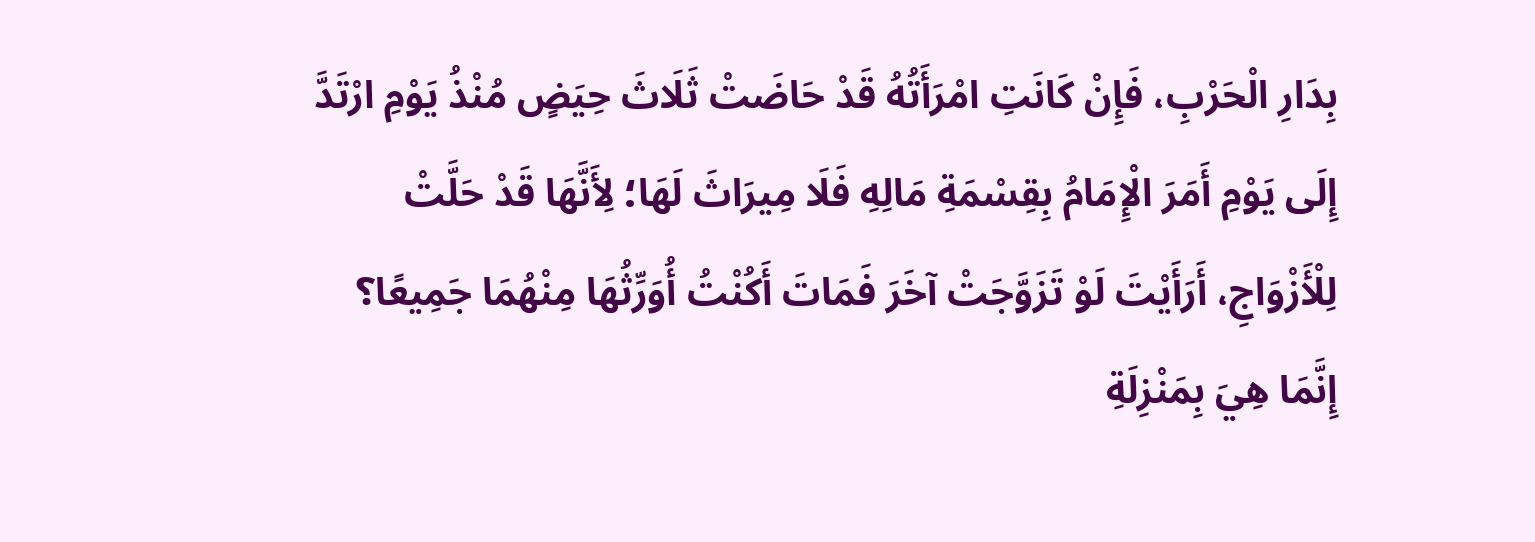بِدَارِ الْحَرْبِ، فَإِنْ كَانَتِ امْرَأَتُهُ قَدْ حَاضَتْ ثَلَاثَ حِيَضٍ مُنْذُ يَوْمِ ارْتَدَّ إِلَى يَوْمِ أَمَرَ الْإِمَامُ بِقِسْمَةِ مَالِهِ فَلَا مِيرَاثَ لَهَا؛ لِأَنَّهَا قَدْ حَلَّتْ لِلْأَزْوَاجِ، أَرَأَيْتَ لَوْ تَزَوَّجَتْ آخَرَ فَمَاتَ أَكُنْتُ أُوَرِّثُهَا مِنْهُمَا جَمِيعًا؟ إِنَّمَا هِيَ بِمَنْزِلَةِ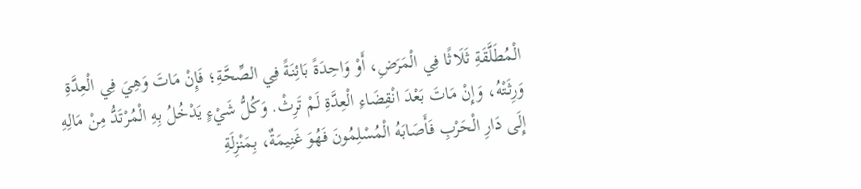الْمُطَلَّقَةِ ثَلَاثًا فِي الْمَرَضِ، أَوْ وَاحِدَةً بَائِنَةً فِي الصِّحَّةِ؛ فَإِنْ مَاتَ وَهِيَ فِي الْعِدَّةِ وَرِثَتْهُ، وَإِنْ مَاتَ بَعْدَ انْقِضَاءِ الْعِدَّةِ لَمْ تَرِثْ. وَكُلُّ شَيْءٍ يَدْخُلُ بِهِ الْمُرْتَدُّ مِنْ مَالِهِ إِلَى دَارِ الْحَرْبِ فَأَصَابَهُ الْمُسْلِمُونَ فَهُوَ غَنِيمَةٌ، بِمَنْزِلَةِ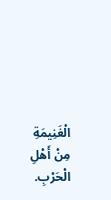الْغَنِيمَةِ مِنْ أَهْلِ الْحَرْبِ.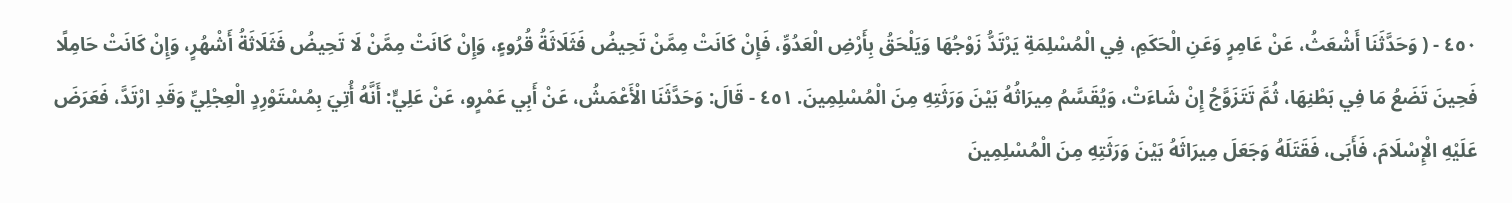٤٥٠ - ( وَحَدَّثَنَا أَشْعَثُ، عَنْ عَامِرٍ وَعَنِ الْحَكَمِ، فِي الْمُسْلِمَةِ يَرْتَدُّ زَوْجُهَا وَيَلْحَقُ بِأَرْضِ الْعَدُوِّ، فَإِنْ كَانَتْ مِمَّنْ تَحِيضُ فَثَلَاثَةُ قُرُوءٍ، وَإِنْ كَانَتْ مِمَّنْ لَا تَحِيضُ فَثَلَاثَةُ أَشْهُرٍ، وَإِنْ كَانَتْ حَامِلًا فَحِينَ تَضَعُ مَا فِي بَطْنِهَا، ثُمَّ تَتَزَوَّجُ إِنْ شَاءَتْ، وَيُقَسَّمُ مِيرَاثُهُ بَيْنَ وَرَثَتِهِ مِنَ الْمُسْلِمِينَ. ٤٥١ - قَالَ: وَحَدَّثَنَا الْأَعْمَشُ، عَنْ أَبِي عَمْرٍو، عَنْ عَلِيٍّ: أَنَّهُ أُتِيَ بِمُسْتَوْرِدٍ الْعِجْلِيِّ وَقَدِ ارْتَدَّ، فَعَرَضَ عَلَيْهِ الْإِسْلَامَ، فَأَبَى، فَقَتَلَهُ وَجَعَلَ مِيرَاثَهُ بَيْنَ وَرَثَتِهِ مِنَ الْمُسْلِمِينَ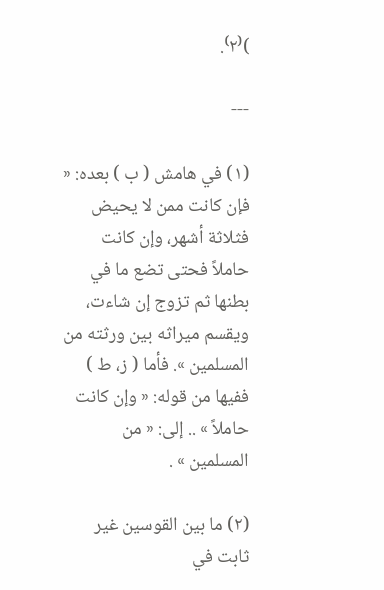)⁽٢⁾.

---

(١) في هامش ( ب ) بعده: « فإن كانت ممن لا يحيض فثلاثة أشهر، وإن كانت حاملاً فحتى تضع ما في بطنها ثم تزوج إن شاءت، ويقسم ميراثه بين ورثته من المسلمين ». فأما ( ز، ط ) ففيها من قوله: « وإن كانت حاملاً » .. إلى: « من المسلمين » .

(٢) ما بين القوسين غير ثابت في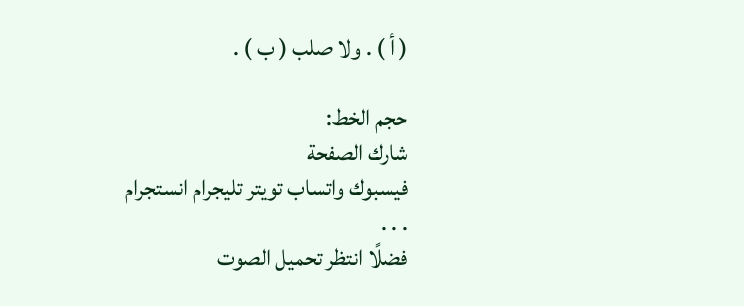( أ ) . ولا صلب ( ب ) .

حجم الخط:
شارك الصفحة
فيسبوك واتساب تويتر تليجرام انستجرام
. . .
فضلًا انتظر تحميل الصوت